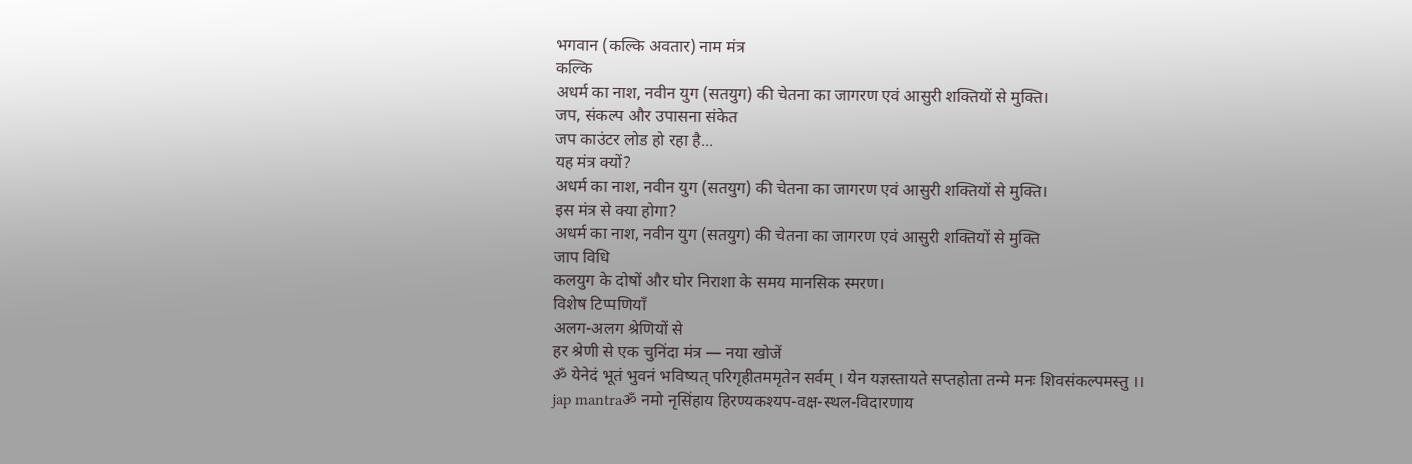भगवान (कल्कि अवतार) नाम मंत्र
कल्कि
अधर्म का नाश, नवीन युग (सतयुग) की चेतना का जागरण एवं आसुरी शक्तियों से मुक्ति।
जप, संकल्प और उपासना संकेत
जप काउंटर लोड हो रहा है...
यह मंत्र क्यों?
अधर्म का नाश, नवीन युग (सतयुग) की चेतना का जागरण एवं आसुरी शक्तियों से मुक्ति।
इस मंत्र से क्या होगा?
अधर्म का नाश, नवीन युग (सतयुग) की चेतना का जागरण एवं आसुरी शक्तियों से मुक्ति
जाप विधि
कलयुग के दोषों और घोर निराशा के समय मानसिक स्मरण।
विशेष टिप्पणियाँ
अलग-अलग श्रेणियों से
हर श्रेणी से एक चुनिंदा मंत्र — नया खोजें
ॐ येनेदं भूतं भुवनं भविष्यत् परिगृहीतममृतेन सर्वम् । येन यज्ञस्तायते सप्तहोता तन्मे मनः शिवसंकल्पमस्तु ।।
jap mantraॐ नमो नृसिंहाय हिरण्यकश्यप-वक्ष-स्थल-विदारणाय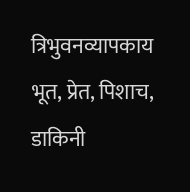त्रिभुवनव्यापकाय भूत, प्रेत, पिशाच, डाकिनी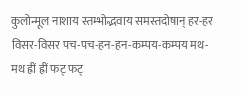कुलोन्मूल नाशाय स्तम्भोद्भवाय समस्तदोषान् हर-हर विसर-विसर पच-पच-हन-हन-कम्पय-कम्पय मथ-मथ ह्रीं ह्रीं फट् फट्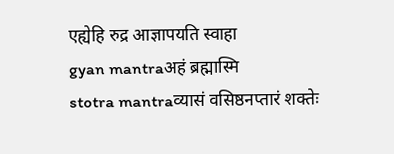एह्येहि रुद्र आज्ञापयति स्वाहा
gyan mantraअहं ब्रह्मास्मि
stotra mantraव्यासं वसिष्ठनप्तारं शक्तेः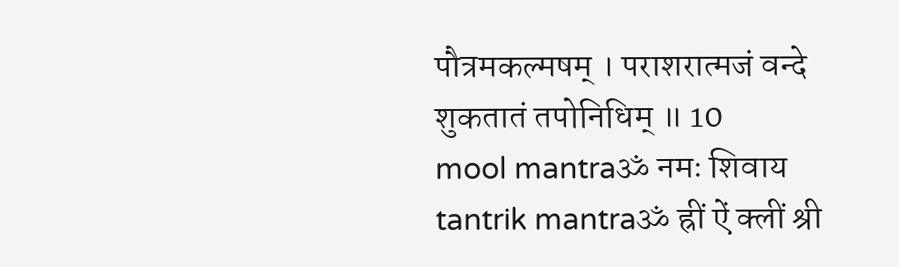पौत्रमकल्मषम् । पराशरात्मजं वन्दे शुकतातं तपोनिधिम् ॥ 10
mool mantraॐ नमः शिवाय
tantrik mantraॐ ह्रीं ऐं क्लीं श्री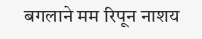बगलाने मम रिपून नाशय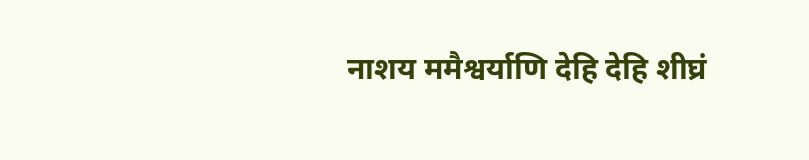नाशय ममैश्वर्याणि देहि देहि शीघ्रं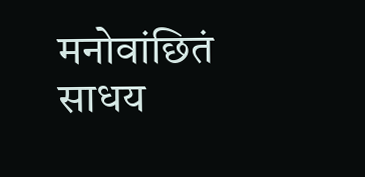मनोवांछितं साधय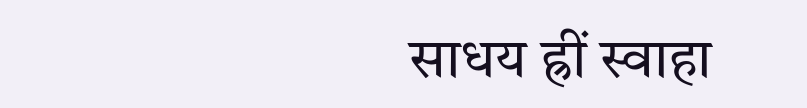साधय ह्रीं स्वाहा